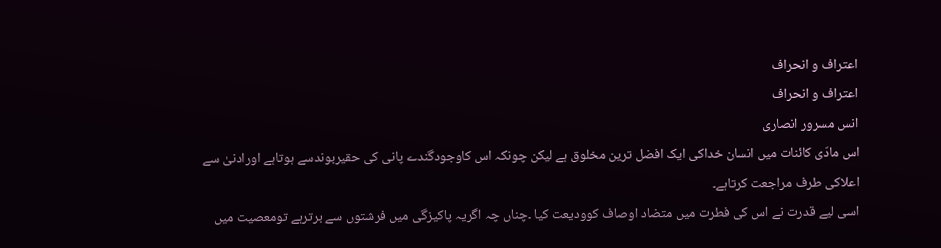اعتراف و انحراف
اعتراف و انحراف
انس مسرور انصاری
اس مادّی کائنات میں انسان خداکی ایک افضل ترین مخلوق ہے لیکن چونکہ اس کاوجودگندے پانی کی حقیربوندسے ہوتاہے اورادنیٰ سے اعلاکی طرف مراجعت کرتاہے۔
اسی لیے قدرت نے اس کی فطرت میں متضاد اوصاف کوودیعت کیا ۔چناں چہ اگریہ پاکیزگی میں فرشتوں سے برترہے تومعصیت میں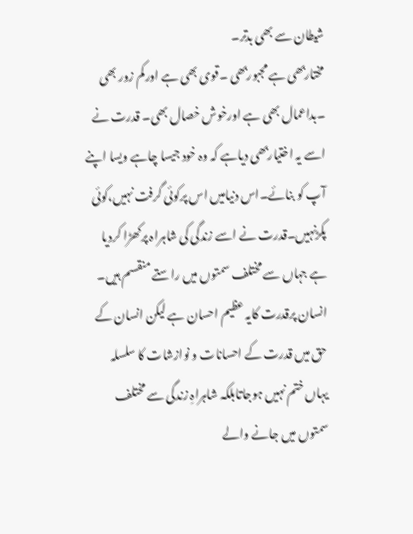شیطان سے بھی بدتر۔
مختاربھی ہے مجبوربھی ۔قوی بھی ہے اورکم زور بھی ۔بداعمال بھی ہے اورخوش خصال بھی۔ قدرت نے اسے یہ اختیاربھی دیاہے کہ وہ خود جیسا چاہے ویسا اپنے آپ کو بنائے۔اس دنیامیں اس پرکوئی گرفت نہیں،کوئی پکڑنہیں۔قدرت نے اسے زندگی کی شاہراہ پرکھڑا کردیا ہے جہاں سے مختلف سمتوں میں راستے منقسم ہیں۔
انسان پرقدرت کایہ عظیم احسان ہے لیکن انسان کے حق میں قدرت کے احسانات و نوازشات کا سلسلہ یہاں ختم نہیں ہوجاتابلکہ شاہراہِ زندگی سے مختلف سمتوں میں جانے والے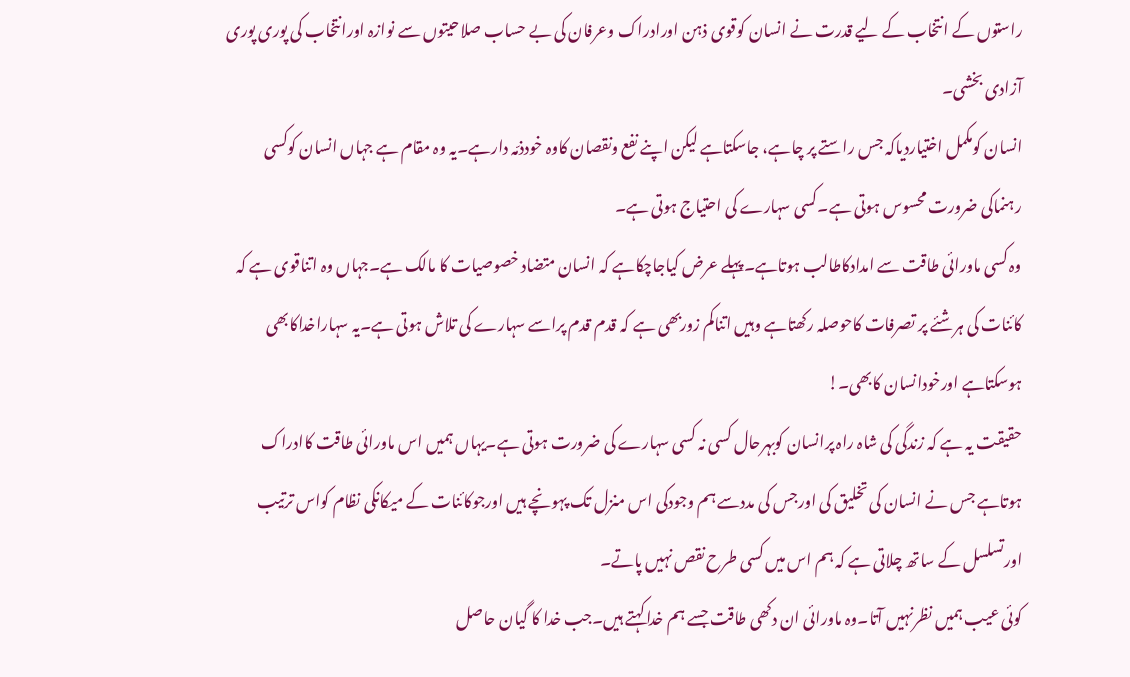راستوں کے انتخاب کے لیے قدرت نے انسان کوقوی ذہن اورادراک وعرفان کی بے حساب صلاحیتوں سے نوازہ اورانتخاب کی پوری پوری آزادی بخشی۔
انسان کومکمل اختیاردیاکہ جس راستے پر چاہے، جاسکتاہے لیکن اپنے نفع ونقصان کاوہ خودذمّہ دارہے۔یہ وہ مقام ہے جہاں انسان کوکسی رہنماکی ضرورت محسوس ہوتی ہے۔کسی سہارے کی احتیاج ہوتی ہے۔
وہ کسی ماورائی طاقت سے امدادکاطالب ہوتاہے۔پہلے عرض کیاجاچکاہے کہ انسان متضاد خصوصیات کا مالک ہے۔جہاں وہ اتناقوی ہے کہ کائنات کی ہرشئے پر تصرفات کاحوصلہ رکھتاہے وہیں اتناکم زوربھی ہے کہ قدم قدم پراسے سہارے کی تلاش ہوتی ہے۔یہ سہاراخداکابھی ہوسکتاہے اورخودانسان کابھی۔!
حقیقت یہ ہے کہ زندگی کی شاہ راہ پرانسان کوبہرحال کسی نہ کسی سہارے کی ضرورت ہوتی ہے۔یہاں ہمیں اس ماورائی طاقت کاادراک ہوتاہے جس نے انسان کی تخلیق کی اورجس کی مددسے ہم وجودکی اس منزل تک پہونچے ہیں اورجوکائنات کے میکانکی نظام کواس ترتیب اورتسلسل کے ساتھ چلاتی ہے کہ ہم اس میں کسی طرح نقص نہیں پاتے۔
کوئی عیب ہمیں نظرنہیں آتا۔وہ ماورائی ان دکھی طاقت جسے ہم خداکہتے ہیں۔جب خدا کا گیان حاصل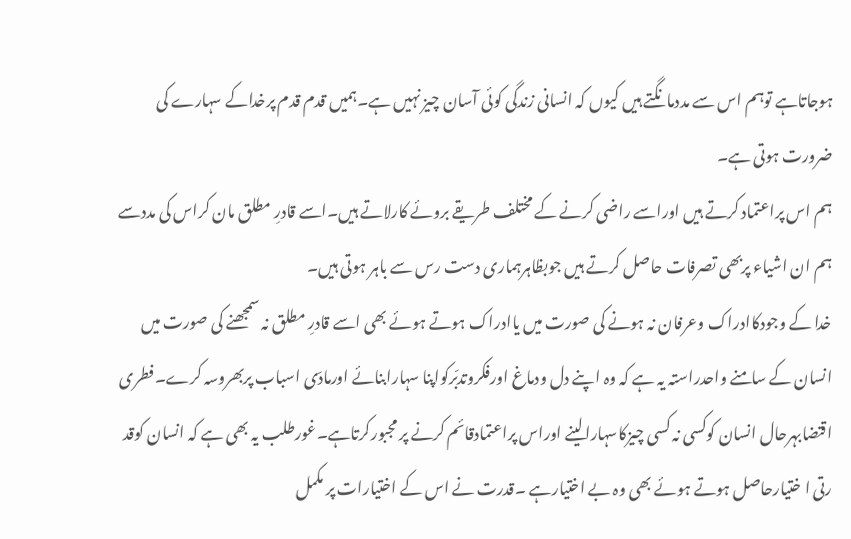ہوجاتاہے توہم اس سے مددمانگتے ہیں کیوں کہ انسانی زندگی کوئی آسان چیز نہیں ہے۔ہمیں قدم قدم پرخداکے سہارے کی ضرورت ہوتی ہے۔
ہم اس پراعتماد کرتے ہیں اوراسے راضی کرنے کے مختلف طریقے بروئے کارلاتے ہیں۔اسے قادرِ مطلق مان کراس کی مددسے ہم ان اشیاء پربھی تصرفات حاصل کرتے ہیں جوبظاہرہماری دست رس سے باہر ہوتی ہیں۔
خدا کے وجودکاادراک وعرفان نہ ہونے کی صورت میں یاادراک ہوتے ہوئے بھی اسے قادرِ مطلق نہ سمجھنے کی صورت میں انسان کے سامنے واحدراستہ یہ ہے کہ وہ اپنے دل ودماغ اورفکروتدبّرکواپنا سہارابنائے اورمادّی اسباب پربھروسہ کرے۔فطری اقتضابہرحال انسان کوکسی نہ کسی چیزکاسہارالینے اوراس پراعتمادقائم کرنے پر مجبورکرتاہے۔غورطلب یہ بھی ہے کہ انسان کوقد رتی ا ختیارحاصل ہوتے ہوئے بھی وہ بے اختیارہے ۔قدرت نے اس کے اختیارات پر مکمل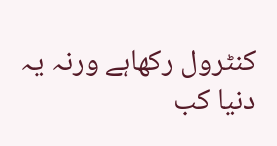کنٹرول رکھاہے ورنہ یہ دنیا کب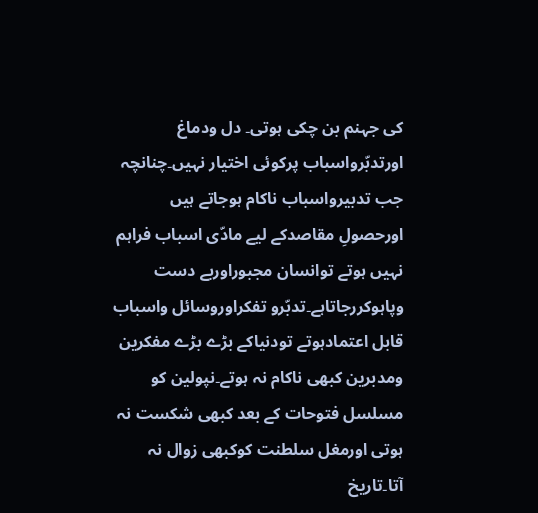کی جہنم بن چکی ہوتی۔ دل ودماغ اورتدبّرواسباب پرکوئی اختیار نہیں۔چنانچہ جب تدبیرواسباب ناکام ہوجاتے ہیں اورحصولِ مقاصدکے لیے مادّی اسباب فراہم نہیں ہوتے توانسان مجبوراوربے دست وپاہوکررجاتاہے۔تدبّرو تفکراوروسائل واسباب قابل اعتمادہوتے تودنیاکے بڑے بڑے مفکرین ومدبرین کبھی ناکام نہ ہوتے۔نپولین کو مسلسل فتوحات کے بعد کبھی شکست نہ ہوتی اورمغل سلطنت کوکبھی زوال نہ آتا۔تاریخ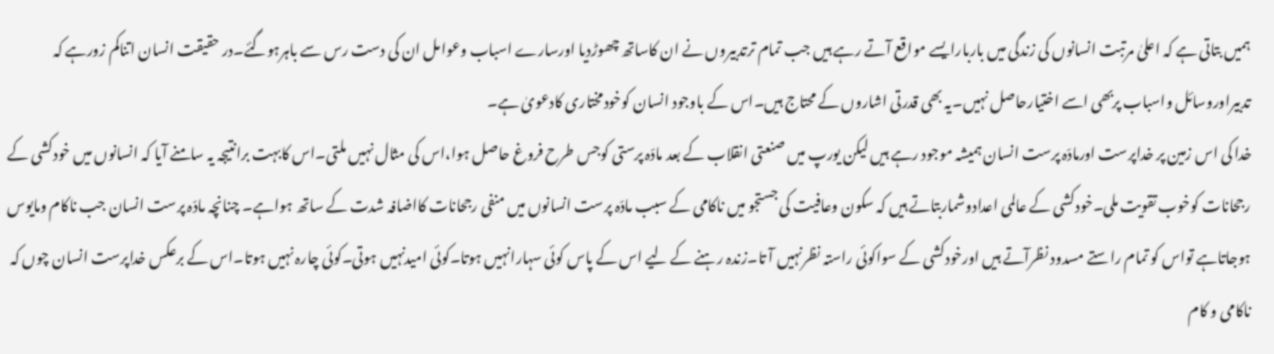ہمیں بتاتی ہے کہ اعلیٰ مرتبت انسانوں کی زندگی میں باربارایسے مواقع آتے رہے ہیں جب تمام ترتدبیروں نے ان کاساتھ چھوڑدیا اورسارے اسباب وعوامل ان کی دست رس سے باہرہوگئے۔در حقیقت انسان اتناکم زورہے کہ تدبیراوروسائل واسباب پربھی اسے اختیارحاصل نہیں۔یہ بھی قدرتی اشاروں کے محتاج ہیں۔اس کے باوجود انسان کوخودمختاری کادعویٰ ہے۔
خدا کی اس زمین پر خداپرست اورمادّہ پرست انسان ہمیشہ موجود رہے ہیں لیکن یورپ میں صنعتی انقلاب کے بعد مادّہ پرستی کوجس طرح فروغ حاصل ہوا،اس کی مثال نہیں ملتی۔اس کابہت برانتیجہ یہ سامنے آیا کہ انسانوں میں خودکشی کے رجحانات کوخوب تقویت ملی۔خودکشی کے عالمی اعدادوشماربتاتے ہیں کہ سکون وعافیت کی جستجو میں ناکامی کے سبب مادّہ پرست انسانوں میں منفی رجحانات کااضافہ شدت کے ساتھ ہواہے۔ چنانچہ مادّہ پرست انسان جب ناکام ومایوس ہوجاتاہے تواس کو تمام راستے مسدود نظرآتے ہیں اورخودکشی کے سواکوئی راستہ نظرنہیں آ تا۔زندہ رہنے کے لیے اس کے پاس کوئی سہارانہیں ہوتا۔کوئی امیدنہیں ہوتی۔کوئی چارہ نہیں ہوتا۔اس کے برعکس خداپرست انسان چوں کہ ناکامی و کام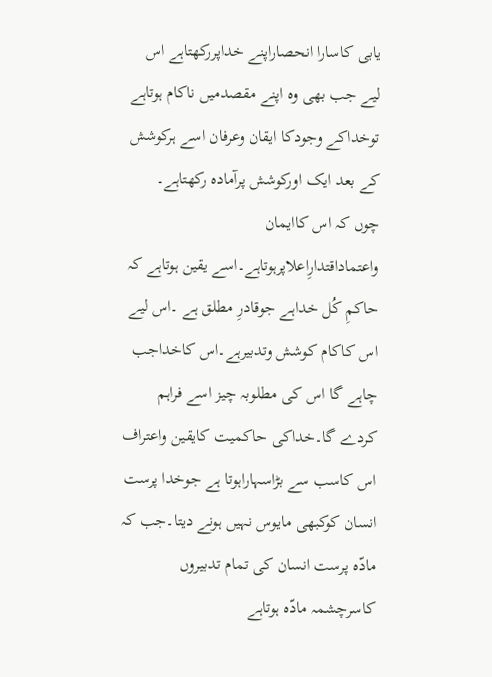یابی کاسارا انحصاراپنے خداپررکھتاہے اس لیے جب بھی وہ اپنے مقصدمیں ناکام ہوتاہے توخداکے وجودکا ایقان وعرفان اسے ہرکوشش کے بعد ایک اورکوشش پرآمادہ رکھتاہے۔
چوں کہ اس کاایمان واعتماداقتدارِاعلاپرہوتاہے۔اسے یقین ہوتاہے کہ حاکمِ کُل خداہے جوقادرِ مطلق ہے ۔اس لیے اس کاکام کوشش وتدبیرہے۔اس کاخداجب چاہے گا اس کی مطلوبہ چیز اسے فراہم کردے گا۔خداکی حاکمیت کایقین واعتراف اس کاسب سے بڑاسہاراہوتا ہے جوخدا پرست انسان کوکبھی مایوس نہیں ہونے دیتا۔جب کہ مادّہ پرست انسان کی تمام تدبیروں کاسرچشمہ مادّہ ہوتاہے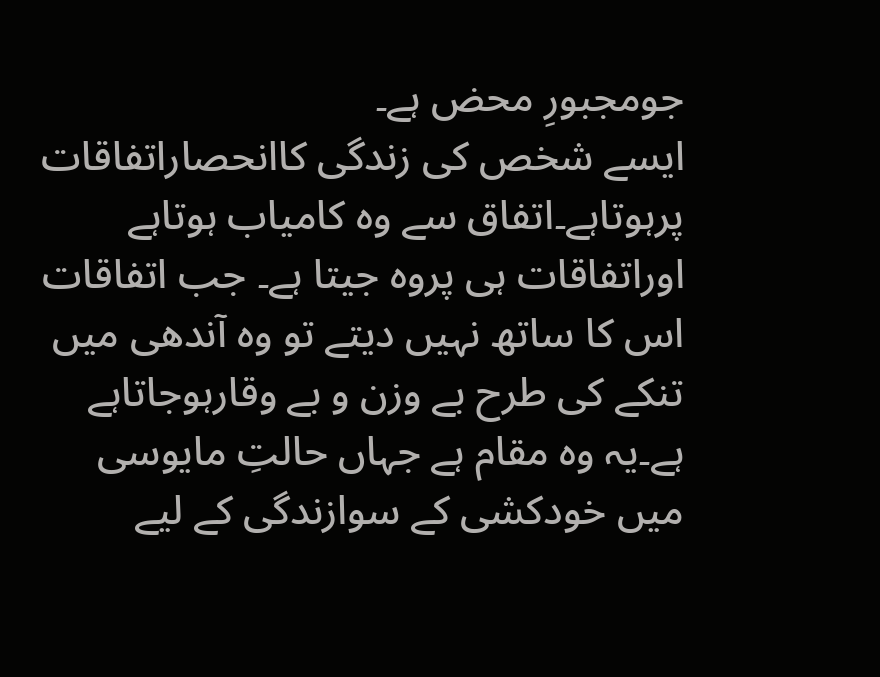جومجبورِ محض ہے۔
ایسے شخص کی زندگی کاانحصاراتفاقات پرہوتاہے۔اتفاق سے وہ کامیاب ہوتاہے اوراتفاقات ہی پروہ جیتا ہے۔ جب اتفاقات اس کا ساتھ نہیں دیتے تو وہ آندھی میں تنکے کی طرح بے وزن و بے وقارہوجاتاہے ہے۔یہ وہ مقام ہے جہاں حالتِ مایوسی میں خودکشی کے سوازندگی کے لیے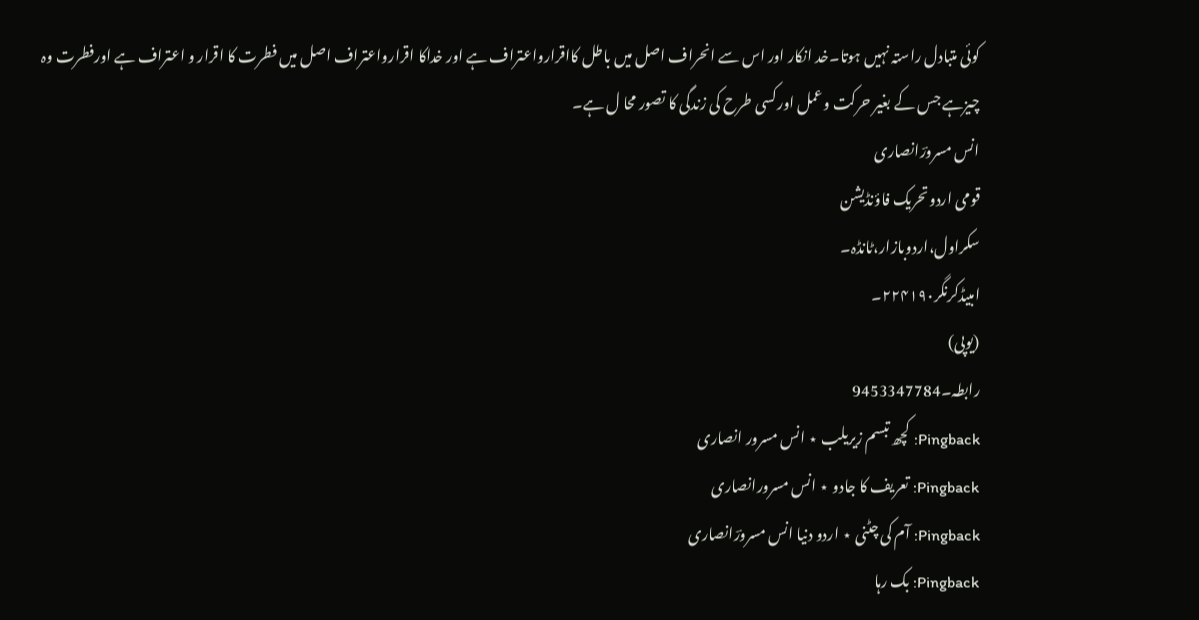کوئی متبادل راستہ نہیں ہوتا۔خد انکار اور اس سے انحراف اصل میں باطل کااقرارواعتراف ہے اور خداکا اقرارواعتراف اصل میں فطرت کا اقرار و اعتراف ہے اورفطرت وہ چیزہے جس کے بغیر حرکت وعمل اورکسی طرح کی زندگی کا تصور محا ل ہے۔
انس مسرورؔانصاری
قومی اردوتحریک فاؤنڈیشن
سکراول،اردوبازار،ٹانڈہ۔
امبیڈکرنگر۲۲۴۱۹۰۔
(یوپی)
رابطہ۔9453347784
Pingback: کچھ تبسم زیریلب ⋆ انس مسرور انصاری
Pingback: تعریف کا جادو ⋆ انس مسرورانصاری
Pingback: آم کی چٹنی ⋆ اردو دنیا انس مسرورؔانصاری
Pingback: بک رہا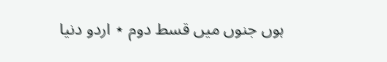ہوں جنوں میں قسط دوم ⋆ اردو دنیا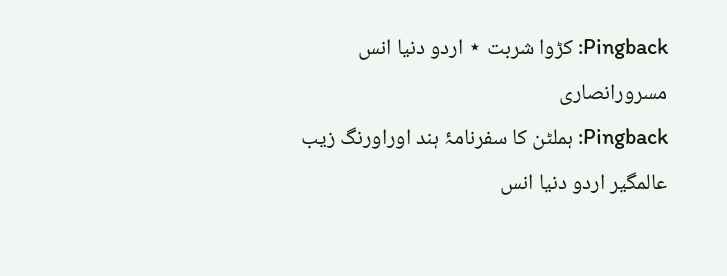Pingback: کڑوا شربت ⋆ اردو دنیا انس مسرورانصاری
Pingback: ہملٹن کا سفرنامۂ ہند اوراورنگ زیب عالمگیر اردو دنیا انس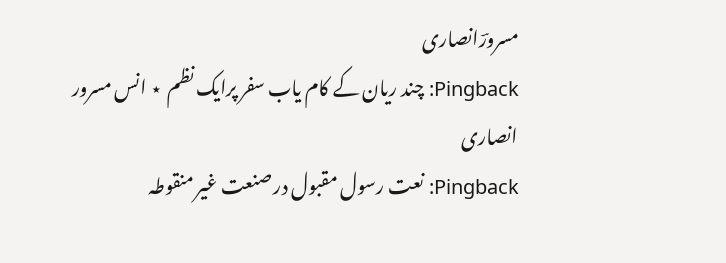مسرورؔانصاری
Pingback: چند ریان کے کام یاب سفر پرایک نظم ⋆ انس مسرور انصاری
Pingback: نعت رسول مقبول در صنعت غیر منقوطہ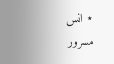⋆ انس مسرور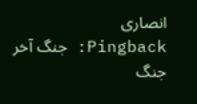انصاری
Pingback: جنگ آخر جنگ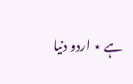ہے ⋆ اردو دنیا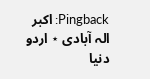Pingback: اکبر الہ آبادی ⋆ اردو دنیا